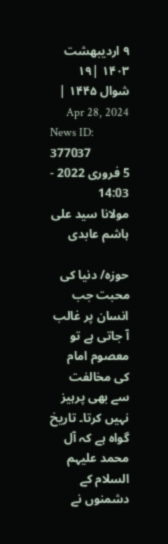۹ اردیبهشت ۱۴۰۳ |۱۹ شوال ۱۴۴۵ | Apr 28, 2024
News ID: 377037
5 فروری 2022 - 14:03
مولانا سید علی ہاشم عابدی

حوزہ/ دنیا کی محبت جب انسان پر غالب آ جاتی ہے تو معصوم امام کی مخالفت سے بھی پرہیز نہیں کرتا۔ تاریخ گواہ ہے کہ آل محمد علیہم السلام کے دشمنوں نے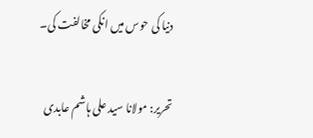دنیا کی حوس میں انکی مخالفت کی۔

تحریر: مولانا سید علی ہاشم عابدی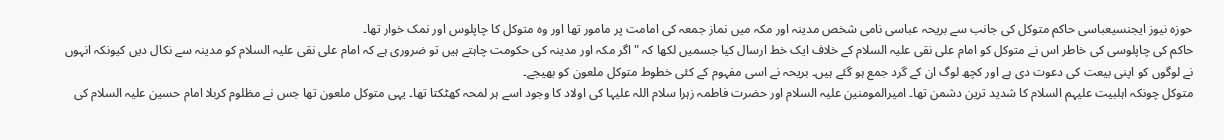حوزہ نیوز ایجنسیعباسی حاکم متوکل کی جانب سے بریحہ عباسی نامی شخص مدینہ اور مکہ میں نماز جمعہ کی امامت پر مامور تھا اور وہ متوکل کا چاپلوس اور نمک خوار تھا۔
حاکم کی چاپلوسی کی خاطر اس نے متوکل کو امام علی نقی علیہ السلام کے خلاف ایک خط ارسال کیا جسمیں لکھا کہ "اگر مکہ اور مدینہ کی حکومت چاہتے ہیں تو ضروری ہے کہ امام علی نقی علیہ السلام کو مدینہ سے نکال دیں کیونکہ انہوں نے لوگوں کو اپنی بیعت کی دعوت دی ہے اور کچھ لوگ ان کے گرد جمع ہو گئے ہیں۔ بریحہ نے اسی مفہوم کے کئی خطوط متوکل ملعون کو بھیجے۔
متوکل چونکہ اہلبیت علیہم السلام کا شدید ترین دشمن تھا۔ امیرالمومنین علیہ السلام اور حضرت فاطمہ زہرا سلام اللہ علیہا کی اولاد کا وجود اسے ہر لمحہ کھٹکتا تھا۔ یہی متوکل ملعون تھا جس نے مظلوم کربلا امام حسین علیہ السلام کی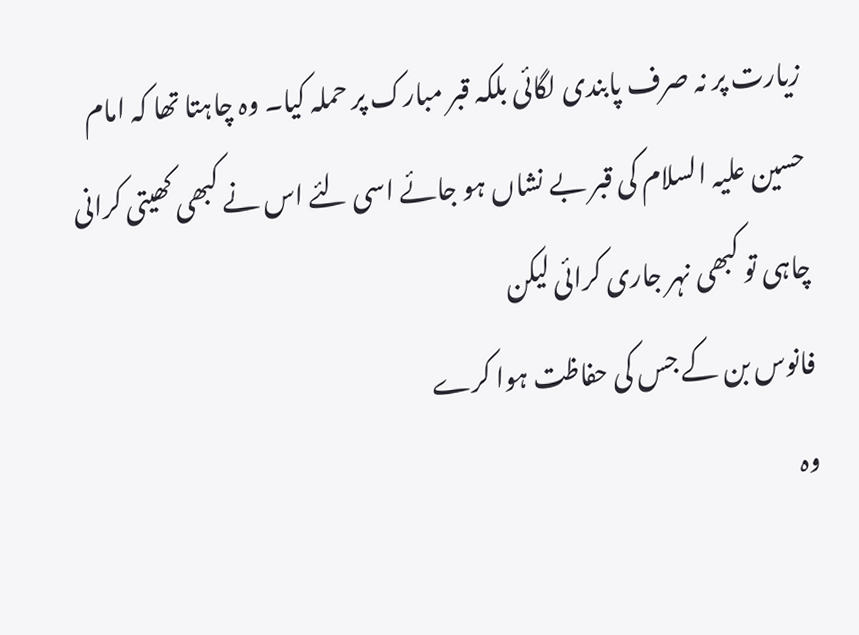زیارت پر نہ صرف پابندی لگائی بلکہ قبر مبارک پر حملہ کیا۔ وہ چاہتا تھا کہ امام حسین علیہ السلام کی قبر بے نشاں ہو جائے اسی لئے اس نے کبھی کھیتی کرانی چاہی تو کبھی نہر جاری کرائی لیکن
فانوس بن کے جس کی حفاظت ہوا کرے
وہ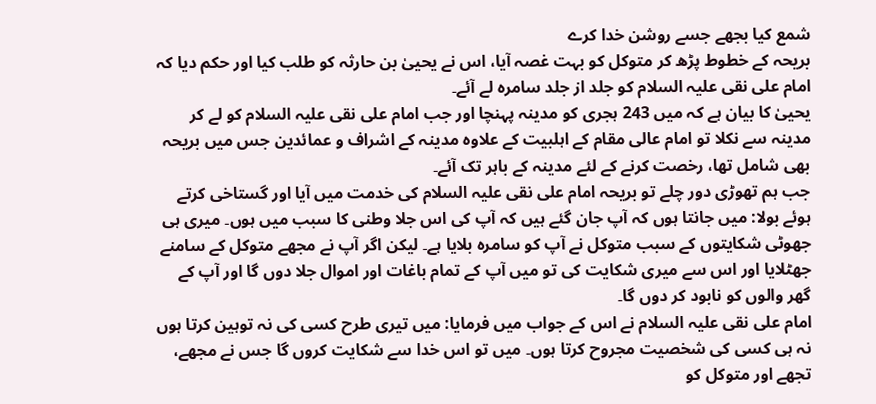شمع کیا بجھے جسے روشن خدا کرے
بریحہ کے خطوط پڑھ کر متوکل کو بہت غصہ آیا، اس نے یحییٰ بن حارثہ کو طلب کیا اور حکم دیا کہ امام علی نقی علیہ السلام کو جلد از جلد سامرہ لے آئے۔
یحییٰ کا بیان ہے کہ میں 243 ہجری کو مدینہ پہنچا اور جب امام علی نقی علیہ السلام کو لے کر مدینہ سے نکلا تو امام عالی مقام کے اہلبیت کے علاوہ مدینہ کے اشراف و عمائدین جس میں بریحہ بھی شامل تھا، رخصت کرنے کے لئے مدینہ کے باہر تک آئے۔
جب ہم تھوڑی دور چلے تو بریحہ امام علی نقی علیہ السلام کی خدمت میں آیا اور گستاخی کرتے ہوئے بولا: میں جانتا ہوں کہ آپ جان گئے ہیں کہ آپ کی اس جلا وطنی کا سبب میں ہوں۔ میری ہی جھوٹی شکایتوں کے سبب متوکل نے آپ کو سامرہ بلایا ہے۔ لیکن اگر آپ نے مجھے متوکل کے سامنے جھٹلایا اور اس سے میری شکایت کی تو میں آپ کے تمام باغات اور اموال جلا دوں گا اور آپ کے گھر والوں کو نابود کر دوں گا۔
امام علی نقی علیہ السلام نے اس کے جواب میں فرمایا: میں تیری طرح کسی کی نہ توہین کرتا ہوں نہ ہی کسی کی شخصیت مجروح کرتا ہوں۔ میں تو اس خدا سے شکایت کروں گا جس نے مجھے، تجھے اور متوکل کو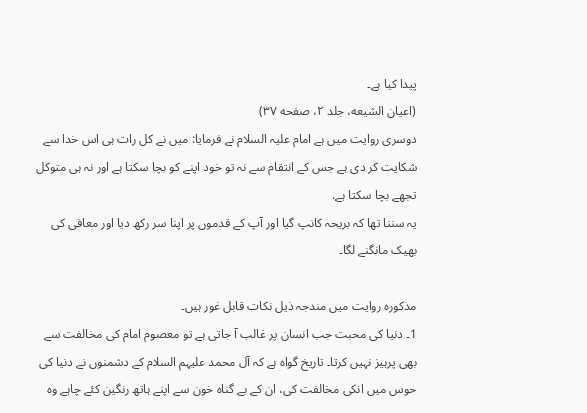پیدا کیا ہے۔
(اعیان الشیعه، جلد ۲، صفحه ۳۷)
دوسری روایت میں ہے امام علیہ السلام نے فرمایا: میں نے کل رات ہی اس خدا سے شکایت کر دی ہے جس کے انتقام سے نہ تو خود اپنے کو بچا سکتا ہے اور نہ ہی متوکل تجھے بچا سکتا ہے.
یہ سننا تھا کہ بریحہ کانپ گیا اور آپ کے قدموں پر اپنا سر رکھ دیا اور معافی کی بھیک مانگنے لگا۔

مذکورہ روایت میں مندجہ ذیل نکات قابل غور ہیں۔
1۔ دنیا کی محبت جب انسان پر غالب آ جاتی ہے تو معصوم امام کی مخالفت سے بھی پرہیز نہیں کرتا۔ تاریخ گواہ ہے کہ آل محمد علیہم السلام کے دشمنوں نے دنیا کی حوس میں انکی مخالفت کی، ان کے بے گناہ خون سے اپنے ہاتھ رنگین کئے چاہے وہ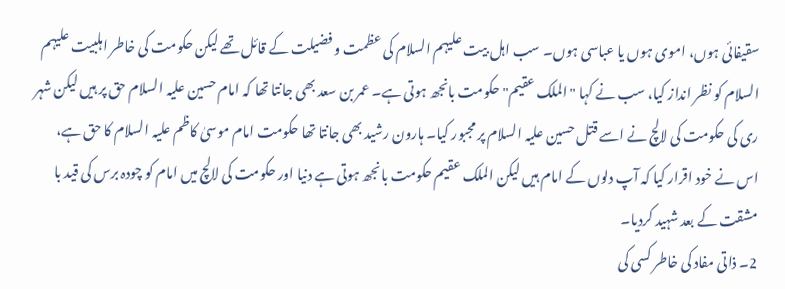سقیفائی ہوں، اموی ہوں یا عباسی ہوں۔ سب اہل بیت علیہم السلام کی عظمت و فضیلت کے قائل تھے لیکن حکومت کی خاطر اہلبیت علیہم السلام کو نظر انداز کیا، سب نے کہا "الملک عقیم" حکومت بانجھ ہوتی ہے۔ عمر بن سعد بھی جانتا تھا کہ امام حسین علیہ السلام حق پر ہیں لیکن شہر ری کی حکومت کی لالچ نے اسے قتل حسین علیہ السلام پر مجبور کیا۔ ہارون رشید بھی جانتا تھا حکومت امام موسیٰ کاظم علیہ السلام کا حق ہے، اس نے خود اقرار کیا کہ آپ دلوں کے امام ہیں لیکن الملک عقیم حکومت بانجھ ہوتی ہے دنیا اور حکومت کی لالچ میں امام کو چودہ برس کی قید با مشقت کے بعد شہید کردیا۔
2۔ ذاتی مفاد کی خاطر کسی کی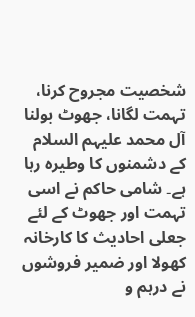شخصیت مجروح کرنا، تہمت لگانا، جھوٹ بولنا آل محمد علیہم السلام کے دشمنوں کا وطیرہ رہا ہے۔ شامی حاکم نے اسی تہمت اور جھوٹ کے لئے جعلی احادیث کا کارخانہ کھولا اور ضمیر فروشوں نے درہم و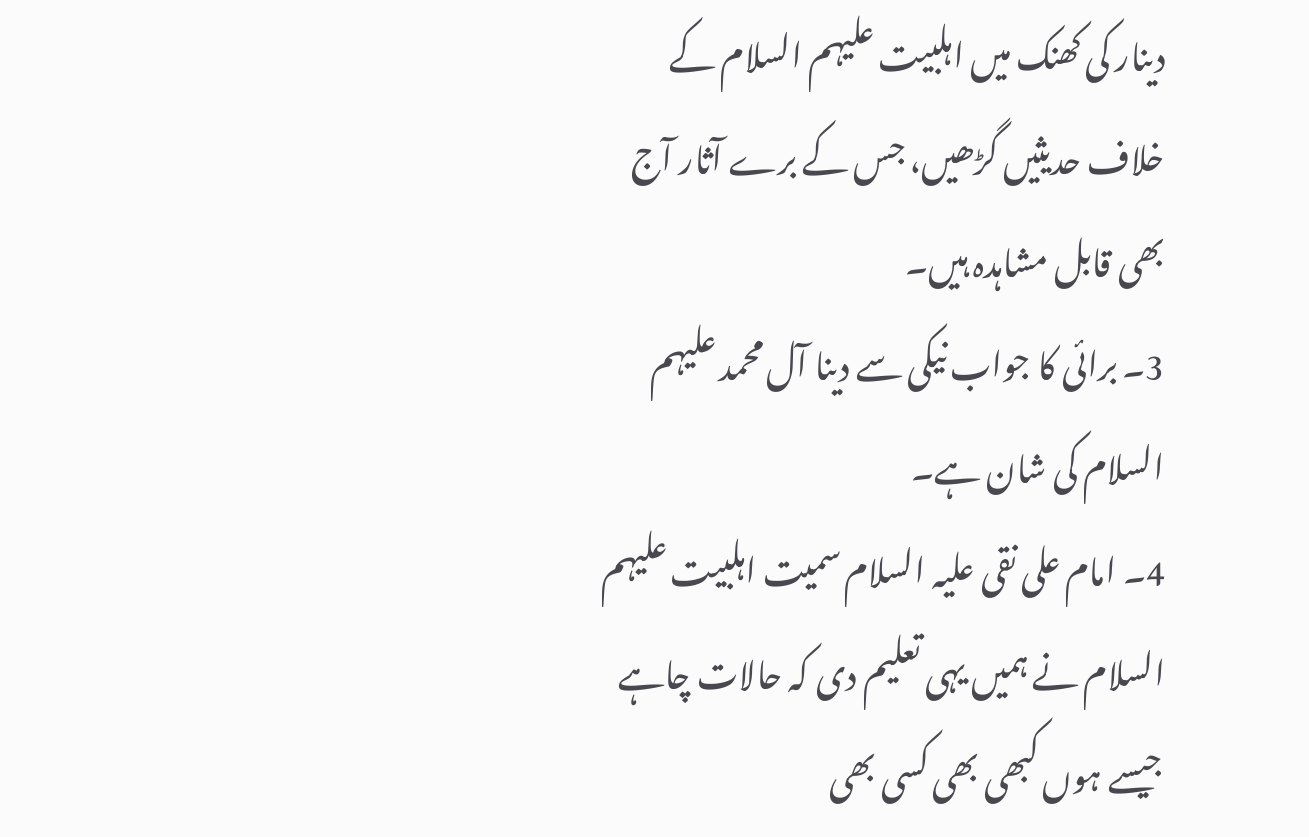دینار کی کھنک میں اہلبیت علیہم السلام کے خلاف حدیثیں گڑھیں، جس کے برے آثار آج بھی قابل مشاہدہ ہیں۔
3۔ برائی کا جواب نیکی سے دینا آل محمد علیہم السلام کی شان ہے۔
4۔ امام علی نقی علیہ السلام سمیت اہلبیت علیہم السلام نے ہمیں یہی تعلیم دی کہ حالات چاہے جیسے ہوں کبھی بھی کسی بھی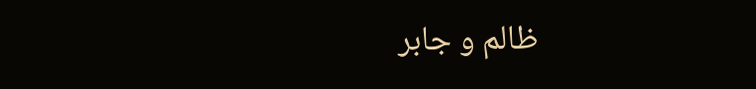ظالم و جابر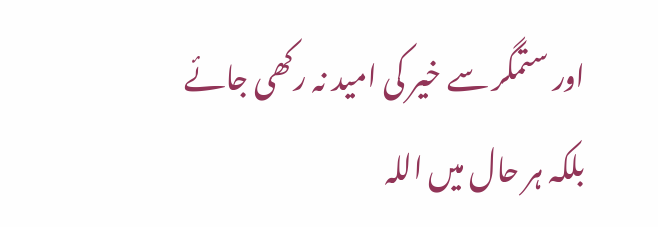اور ستمگر سے خیر کی امید نہ رکھی جائے بلکہ ہر حال میں اللہ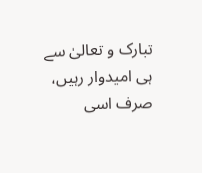تبارک و تعالیٰ سے ہی امیدوار رہیں، صرف اسی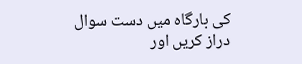کی بارگاہ میں دست سوال دراز کریں اور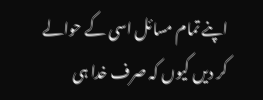اپنے تمام مسائل اسی کے حوالے کر دیں کیوں کہ صرف خدا ہی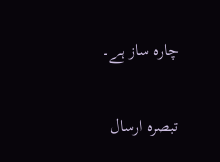چارہ ساز ہے۔

تبصرہ ارسال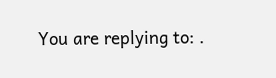You are replying to: .